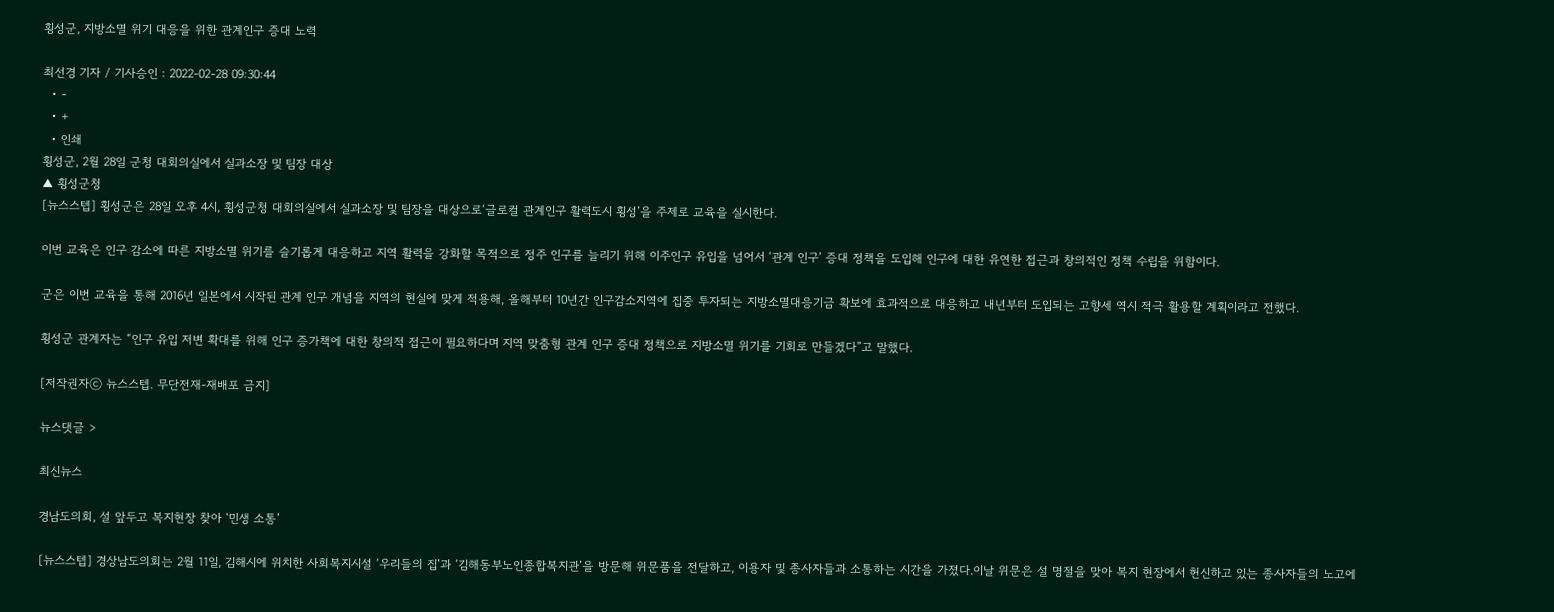횡성군, 지방소멸 위기 대응을 위한 관계인구 증대 노력

최선경 기자 / 기사승인 : 2022-02-28 09:30:44
  • -
  • +
  • 인쇄
횡성군, 2월 28일 군청 대회의실에서 실과소장 및 팀장 대상
▲ 횡성군청
[뉴스스텝] 횡성군은 28일 오후 4시, 횡성군청 대회의실에서 실과소장 및 팀장을 대상으로‘글로컬 관계인구 활력도시 횡성’을 주제로 교육을 실시한다.

이번 교육은 인구 감소에 따른 지방소멸 위기를 슬기롭게 대응하고 지역 활력을 강화할 목적으로 정주 인구를 늘리기 위해 이주인구 유입을 넘어서 ‘관계 인구’ 증대 정책을 도입해 인구에 대한 유연한 접근과 창의적인 정책 수립을 위함이다.

군은 이번 교육을 통해 2016년 일본에서 시작된 관계 인구 개념을 지역의 현실에 맞게 적용해, 올해부터 10년간 인구감소지역에 집중 투자되는 지방소멸대응기금 확보에 효과적으로 대응하고 내년부터 도입되는 고향세 역시 적극 활용할 계획이라고 전했다.

횡성군 관계자는 “인구 유입 저변 확대를 위해 인구 증가책에 대한 창의적 접근이 필요하다며 지역 맞춤형 관계 인구 증대 정책으로 지방소멸 위기를 기회로 만들겠다”고 말했다.

[저작권자ⓒ 뉴스스텝. 무단전재-재배포 금지]

뉴스댓글 >

최신뉴스

경남도의회, 설 앞두고 복지현장 찾아 ‘민생 소통’

[뉴스스텝] 경상남도의회는 2월 11일, 김해시에 위치한 사회복지시설 ‘우리들의 집’과 ‘김해동부노인종합복지관’을 방문해 위문품을 전달하고, 이용자 및 종사자들과 소통하는 시간을 가졌다.이날 위문은 설 명절을 맞아 복지 현장에서 헌신하고 있는 종사자들의 노고에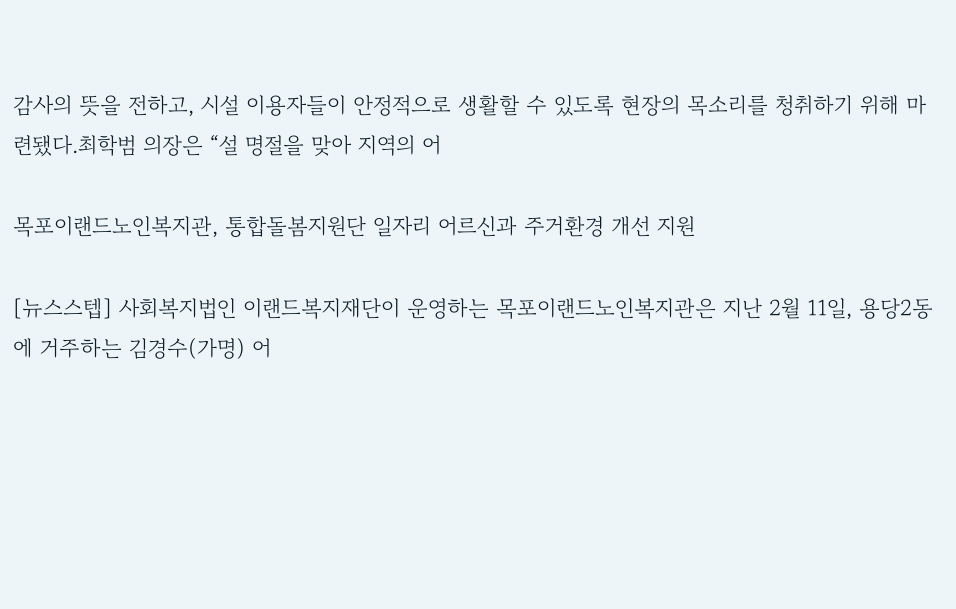감사의 뜻을 전하고, 시설 이용자들이 안정적으로 생활할 수 있도록 현장의 목소리를 청취하기 위해 마련됐다.최학범 의장은 “설 명절을 맞아 지역의 어

목포이랜드노인복지관, 통합돌봄지원단 일자리 어르신과 주거환경 개선 지원

[뉴스스텝] 사회복지법인 이랜드복지재단이 운영하는 목포이랜드노인복지관은 지난 2월 11일, 용당2동에 거주하는 김경수(가명) 어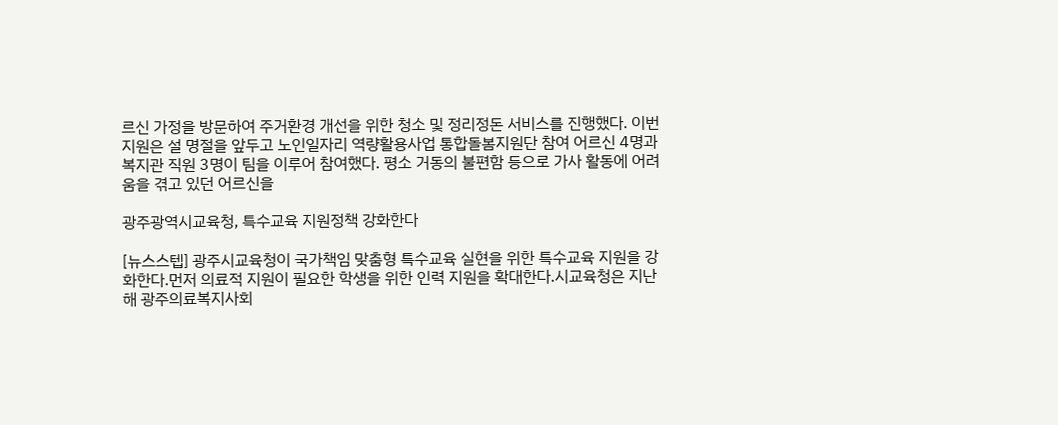르신 가정을 방문하여 주거환경 개선을 위한 청소 및 정리정돈 서비스를 진행했다. 이번 지원은 설 명절을 앞두고 노인일자리 역량활용사업 통합돌봄지원단 참여 어르신 4명과 복지관 직원 3명이 팀을 이루어 참여했다. 평소 거동의 불편함 등으로 가사 활동에 어려움을 겪고 있던 어르신을

광주광역시교육청, 특수교육 지원정책 강화한다

[뉴스스텝] 광주시교육청이 국가책임 맞춤형 특수교육 실현을 위한 특수교육 지원을 강화한다.먼저 의료적 지원이 필요한 학생을 위한 인력 지원을 확대한다.시교육청은 지난해 광주의료복지사회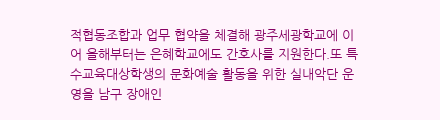적협동조합과 업무 협약을 체결해 광주세광학교에 이어 올해부터는 은혜학교에도 간호사를 지원한다.또 특수교육대상학생의 문화예술 활동을 위한 실내악단 운영을 남구 장애인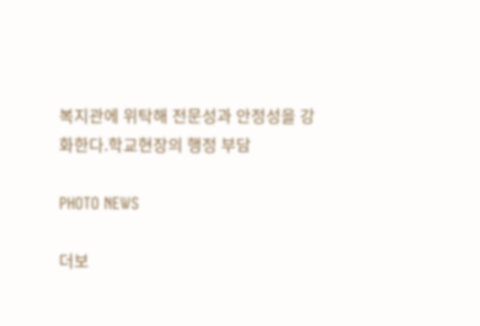복지관에 위탁해 전문성과 안정성을 강화한다.학교현장의 행정 부담

PHOTO NEWS

더보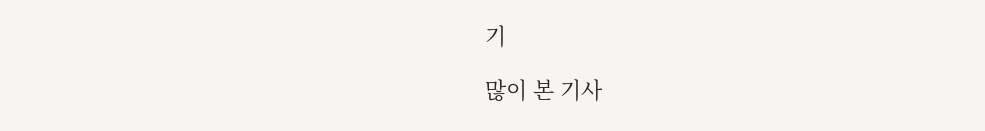기

많이 본 기사